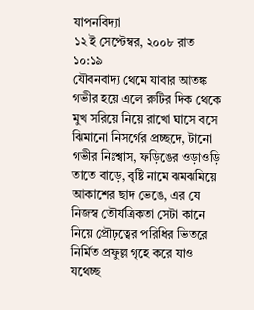যাপনবিদ্যা
১২ ই সেপ্টেম্বর, ২০০৮ রাত ১০:১৯
যৌবনবাদ্য থেমে যাবার আতঙ্ক গভীর হয়ে এলে রুটির দিক থেকে মুখ সরিয়ে নিয়ে রাখো ঘাসে বসে ঝিমানো নিসর্গের প্রচ্ছদে, টানো গভীর নিঃশ্বাস, ফড়িঙের ওড়াওড়ি তাতে বাড়ে, বৃষ্টি নামে ঝমঝমিয়ে আকাশের ছাদ ভেঙে, এর যে নিজস্ব তৌর্যত্রিকতা সেটা কানে নিয়ে প্রৌঢ়ত্বের পরিধির ভিতরে নির্মিত প্রফুল্ল গৃহে করে যাও যথেচ্ছ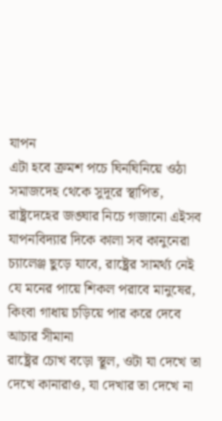যাপন
এটা হবে ক্রমশ পচে ঘিনঘিনিয়ে ওঠা সমাজদেহ থেকে সুদূরে স্থাপিত, রাষ্ট্রদেহের জঙ্ঘার নিচে গজানো এইসব যাপনবিদ্যার দিকে কালা সব কানুনেরা চ্যালেঞ্জ ছুড়ে যাবে, রাষ্ট্রের সামর্থ্য নেই যে মনের পায়ে শিকল পরাবে মানুষের, কিংবা গাধায় চড়িয়ে পার করে দেবে আচার সীমানা
রাষ্ট্রের চোখ বড়ো স্থূল, ওটা যা দেখে তা দেখে কানারাও, যা দেখার তা দেখে না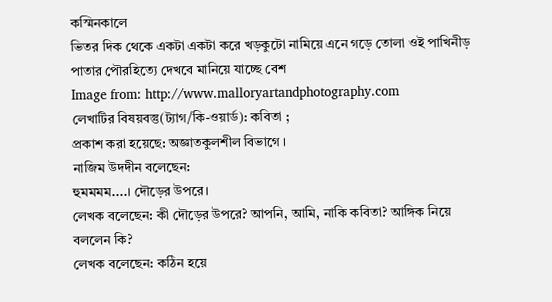কস্মিনকালে
ভিতর দিক থেকে একটা একটা করে খড়কুটো নামিয়ে এনে গড়ে তোলা ওই পাখিনীড় পাতার পৌরহিত্যে দেখবে মানিয়ে যাচ্ছে বেশ
Image from: http://www.malloryartandphotography.com
লেখাটির বিষয়বস্তু(ট্যাগ/কি-ওয়ার্ড): কবিতা ;
প্রকাশ করা হয়েছে: অজ্ঞাতকুলশীল বিভাগে ।
নাজিম উদদীন বলেছেন:
হুমমমম....। দৌড়ের উপরে।
লেখক বলেছেন: কী দৌড়ের উপরে? আপনি, আমি, নাকি কবিতা? আঙ্গিক নিয়ে বললেন কি?
লেখক বলেছেন: কঠিন হয়ে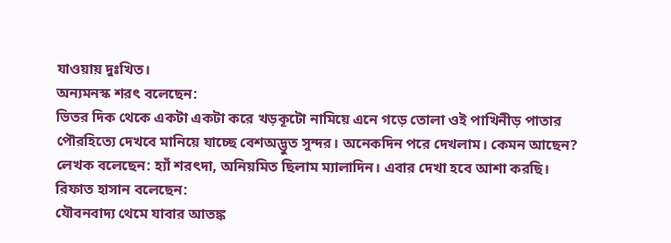যাওয়ায় দুঃখিত।
অন্যমনস্ক শরৎ বলেছেন:
ভিতর দিক থেকে একটা একটা করে খড়কূটো নামিয়ে এনে গড়ে তোলা ওই পাখিনীড় পাতার পৌরহিত্যে দেখবে মানিয়ে যাচ্ছে বেশঅদ্ভুত সুন্দর। অনেকদিন পরে দেখলাম। কেমন আছেন?
লেখক বলেছেন: হ্যাঁ শরৎদা, অনিয়মিত ছিলাম ম্যালাদিন। এবার দেখা হবে আশা করছি।
রিফাত হাসান বলেছেন:
যৌবনবাদ্য থেমে যাবার আতঙ্ক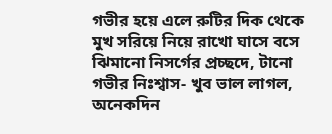গভীর হয়ে এলে রুটির দিক থেকে মুখ সরিয়ে নিয়ে রাখো ঘাসে বসে ঝিমানো নিসর্গের প্রচ্ছদে, টানো গভীর নিঃশ্বাস- খুব ভাল লাগল, অনেকদিন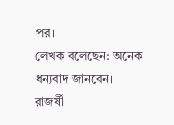পর।
লেখক বলেছেন: অনেক ধন্যবাদ জানবেন।
রাজর্ষী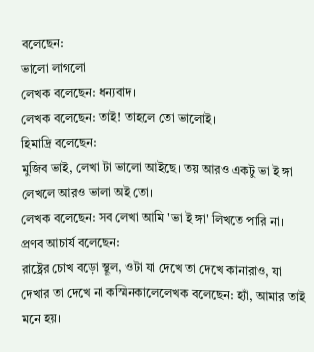বলেছেন:
ভালো লাগলো
লেখক বলেছেন: ধন্যবাদ।
লেখক বলেছেন: তাই! তাহলে তো ভালোই।
হিমাদ্রি বলেছেন:
মুজিব ভাই, লেখা টা ভালো আইছে। তয় আরও একটু ভা ই ঙ্গা লেখলে আরও ভালা অই তো।
লেখক বলেছেন: সব লেখা আমি 'ভা ই ঙ্গা' লিখতে পারি না।
প্রণব আচার্য বলেছেন:
রাষ্ট্রের চোখ বড়ো স্থূল, ওটা যা দেখে তা দেখে কানারাও, যা দেখার তা দেখে না কস্মিনকালেলেখক বলেছেন: হ্যাঁ, আমার তাই মনে হয়।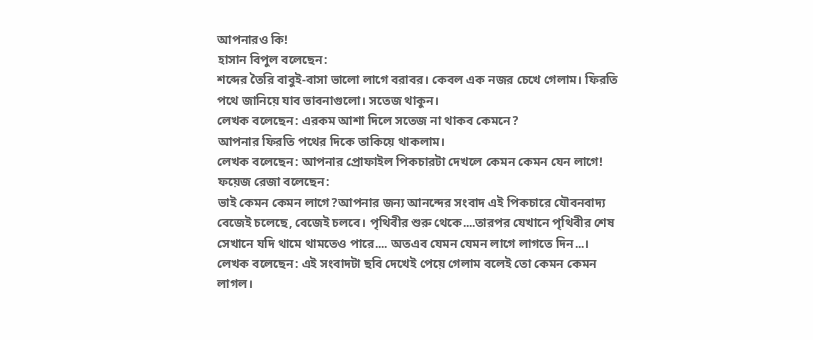আপনারও কি!
হাসান বিপুল বলেছেন:
শব্দের তৈরি বাবুই-বাসা ভালো লাগে বরাবর। কেবল এক নজর চেখে গেলাম। ফিরতি পথে জানিয়ে যাব ভাবনাগুলো। সতেজ থাকুন।
লেখক বলেছেন: এরকম আশা দিলে সতেজ না থাকব কেমনে?
আপনার ফিরতি পথের দিকে তাকিয়ে থাকলাম।
লেখক বলেছেন: আপনার প্রোফাইল পিকচারটা দেখলে কেমন কেমন যেন লাগে!
ফয়েজ রেজা বলেছেন:
ভাই কেমন কেমন লাগে?আপনার জন্য আনন্দের সংবাদ এই পিকচারে যৌবনবাদ্য বেজেই চলেছে, বেজেই চলবে। পৃথিবীর শুরু থেকে....তারপর যেখানে পৃথিবীর শেষ সেখানে যদি থামে থামতেও পারে.... অতএব যেমন যেমন লাগে লাগতে দিন...।
লেখক বলেছেন: এই সংবাদটা ছবি দেখেই পেয়ে গেলাম বলেই তো কেমন কেমন লাগল।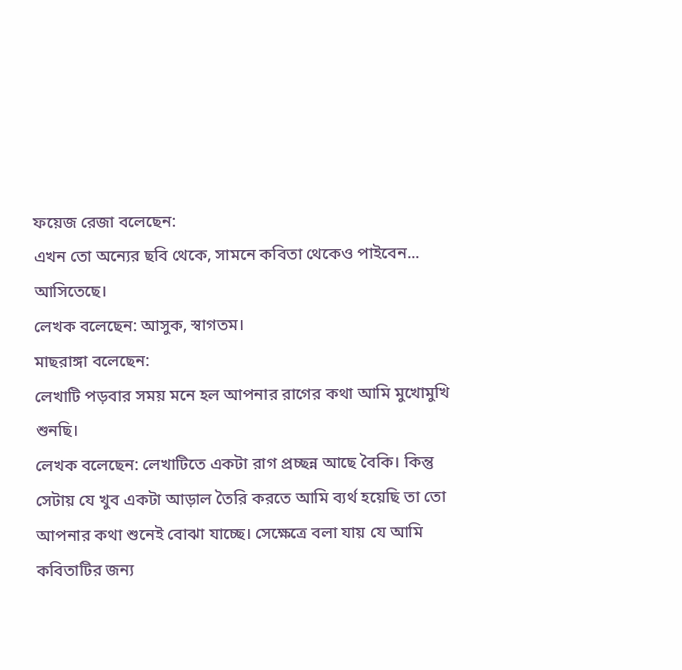ফয়েজ রেজা বলেছেন:
এখন তো অন্যের ছবি থেকে, সামনে কবিতা থেকেও পাইবেন... আসিতেছে।
লেখক বলেছেন: আসুক, স্বাগতম।
মাছরাঙ্গা বলেছেন:
লেখাটি পড়বার সময় মনে হল আপনার রাগের কথা আমি মুখোমুখি শুনছি।
লেখক বলেছেন: লেখাটিতে একটা রাগ প্রচ্ছন্ন আছে বৈকি। কিন্তু সেটায় যে খুব একটা আড়াল তৈরি করতে আমি ব্যর্থ হয়েছি তা তো আপনার কথা শুনেই বোঝা যাচ্ছে। সেক্ষেত্রে বলা যায় যে আমি কবিতাটির জন্য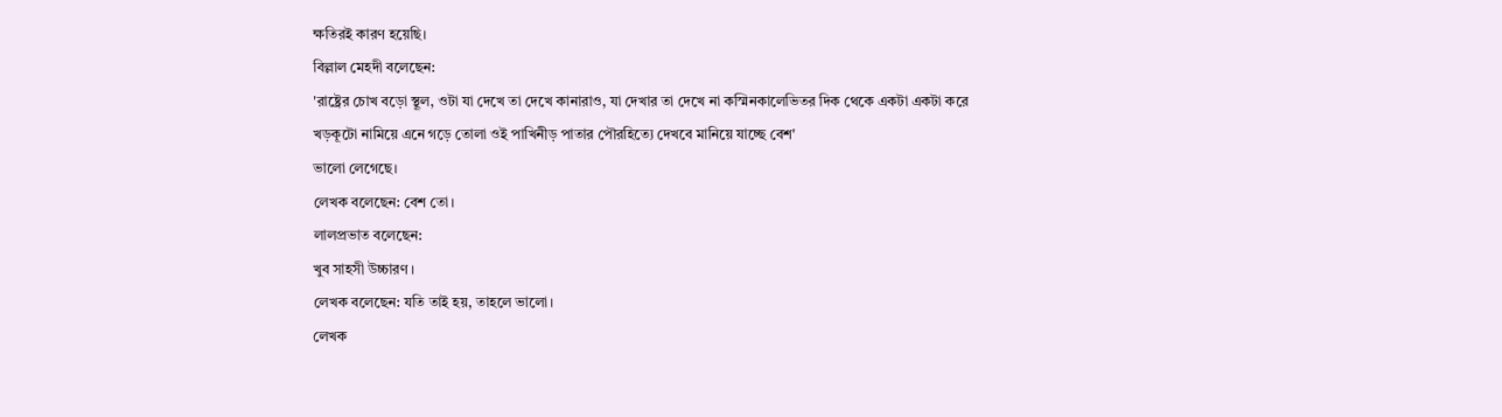ক্ষতিরই কারণ হয়েছি।
বিল্লাল মেহদী বলেছেন:
'রাষ্ট্রের চোখ বড়ো স্থূল, ওটা যা দেখে তা দেখে কানারাও, যা দেখার তা দেখে না কস্মিনকালেভিতর দিক থেকে একটা একটা করে খড়কূটো নামিয়ে এনে গড়ে তোলা ওই পাখিনীড় পাতার পৌরহিত্যে দেখবে মানিয়ে যাচ্ছে বেশ'
ভালো লেগেছে।
লেখক বলেছেন: বেশ তো।
লালপ্রভাত বলেছেন:
খুব সাহসী উচ্চারণ ।
লেখক বলেছেন: যতি তাই হয়, তাহলে ভালো।
লেখক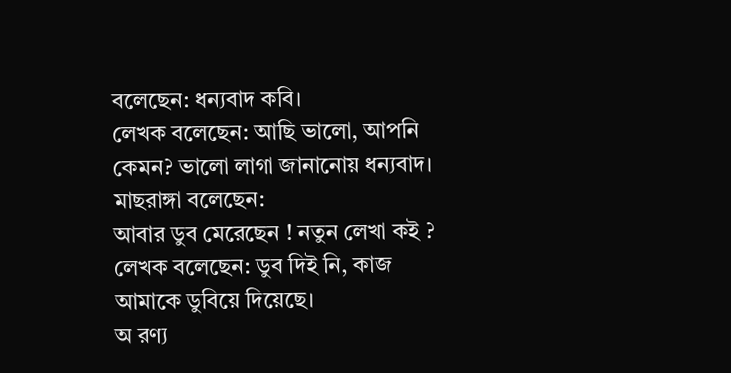বলেছেন: ধন্যবাদ কবি।
লেখক বলেছেন: আছি ভালো, আপনি কেমন? ভালো লাগা জানানোয় ধন্যবাদ।
মাছরাঙ্গা বলেছেন:
আবার ডুব মেরেছেন ! নতুন লেখা কই ?
লেখক বলেছেন: ডুব দিই নি, কাজ আমাকে ডুবিয়ে দিয়েছে।
অ রণ্য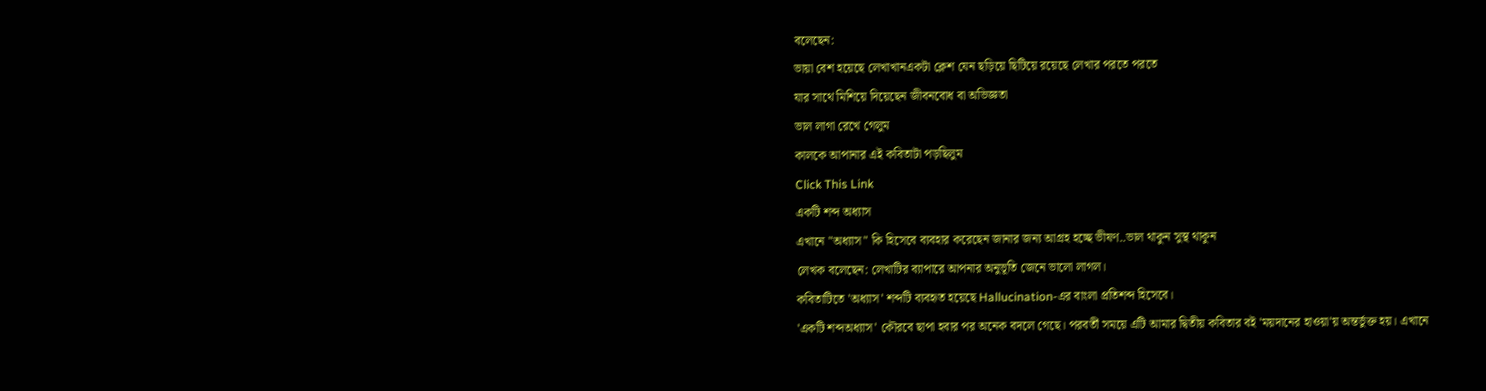বলেছেন:
ভায়া বেশ হয়েছে লেখাখানএকটা ক্লেশ যেন ছড়িয়ে ছিটিয়ে রয়েছে লেখার পরতে পরতে
যার সাথে মিশিয়ে দিয়েছেন জীবনবোধ বা অভিজ্ঞতা
ভাল লাগা রেখে গেলুম
কালকে আপানার এই কবিতাটা পড়ছিলুম
Click This Link
একটি শব্দ অধ্যাস
এখানে "অধ্যাস" কি হিসেবে ব্যবহার করেছেন জানার জন্য আগ্রহ হচ্ছে ভীষণ..ভাল থাকুন সুস্থ থাকুন
লেখক বলেছেন: লেখাটির ব্যাপারে আপনার অনুভূতি জেনে ভালো লাগল।
কবিতাটিতে 'অধ্যাস' শব্দটি ব্যবহৃত হয়েছে Hallucination-এর বাংলা প্রতিশব্দ হিসেবে।
'একটি শব্দঅধ্যাস' কৌরবে ছাপা হবার পর অনেক বদলে গেছে। পরবর্তী সময়ে এটি আমার দ্বিতীয় কবিতার বই 'ময়দানের হাওয়া'য় অন্তর্ভুক্ত হয়। এখানে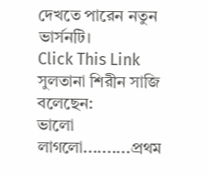দেখতে পারেন নতুন ভার্সনটি।
Click This Link
সুলতানা শিরীন সাজি বলেছেন:
ভালো লাগলো..........প্রথম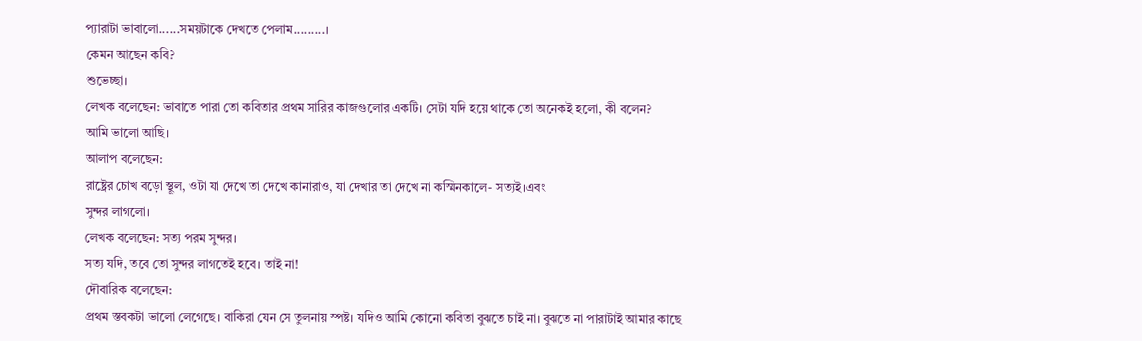প্যারাটা ভাবালো......সময়টাকে দেখতে পেলাম.........।
কেমন আছেন কবি?
শুভেচ্ছা।
লেখক বলেছেন: ভাবাতে পারা তো কবিতার প্রথম সারির কাজগুলোর একটি। সেটা যদি হয়ে থাকে তো অনেকই হলো, কী বলেন?
আমি ভালো আছি।
আলাপ বলেছেন:
রাষ্ট্রের চোখ বড়ো স্থূল, ওটা যা দেখে তা দেখে কানারাও, যা দেখার তা দেখে না কস্মিনকালে- সত্যই।এবং
সুন্দর লাগলো।
লেখক বলেছেন: সত্য পরম সুন্দর।
সত্য যদি, তবে তো সুন্দর লাগতেই হবে। তাই না!
দৌবারিক বলেছেন:
প্রথম স্তবকটা ভালো লেগেছে। বাকিরা যেন সে তুলনায় স্পষ্ট। যদিও আমি কোনো কবিতা বুঝতে চাই না। বুঝতে না পারাটাই আমার কাছে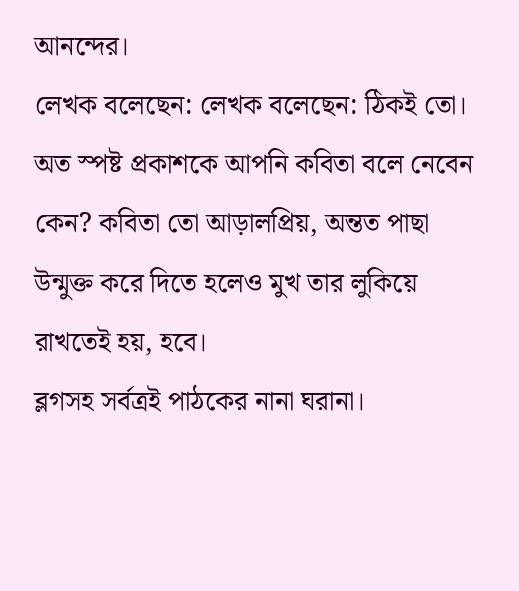আনন্দের।
লেখক বলেছেন: লেখক বলেছেন: ঠিকই তো।
অত স্পষ্ট প্রকাশকে আপনি কবিতা বলে নেবেন কেন? কবিতা তো আড়ালপ্রিয়, অন্তত পাছা উন্মুক্ত করে দিতে হলেও মুখ তার লুকিয়ে রাখতেই হয়, হবে।
ব্লগসহ সর্বত্রই পাঠকের নানা ঘরানা।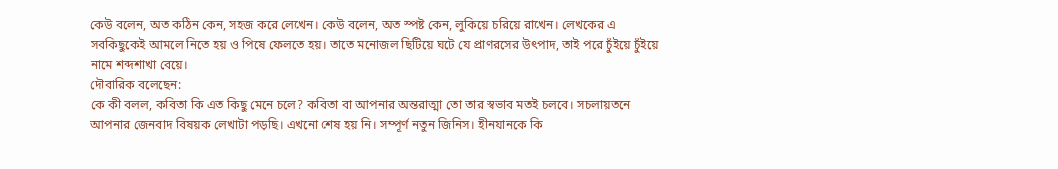কেউ বলেন, অত কঠিন কেন, সহজ করে লেখেন। কেউ বলেন, অত স্পষ্ট কেন, লুকিয়ে চরিয়ে রাখেন। লেখকের এ সবকিছুকেই আমলে নিতে হয় ও পিষে ফেলতে হয়। তাতে মনোজল ছিটিয়ে ঘটে যে প্রাণরসের উৎপাদ, তাই পরে চুঁইয়ে চুঁইয়ে নামে শব্দশাখা বেয়ে।
দৌবারিক বলেছেন:
কে কী বলল, কবিতা কি এত কিছু মেনে চলে? কবিতা বা আপনার অন্তরাত্মা তো তার স্বভাব মতই চলবে। সচলায়তনে আপনার জেনবাদ বিষয়ক লেখাটা পড়ছি। এখনো শেষ হয় নি। সম্পূর্ণ নতুন জিনিস। হীনযানকে কি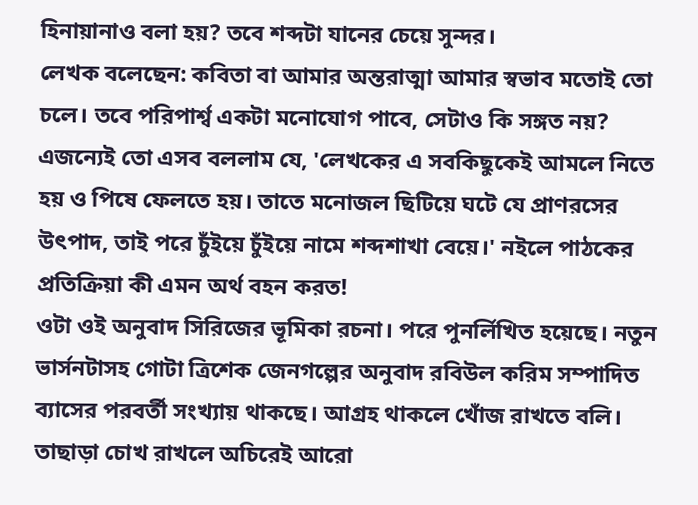হিনায়ানাও বলা হয়? তবে শব্দটা যানের চেয়ে সুন্দর।
লেখক বলেছেন: কবিতা বা আমার অন্তরাত্মা আমার স্বভাব মতোই তো চলে। তবে পরিপার্শ্ব একটা মনোযোগ পাবে, সেটাও কি সঙ্গত নয়? এজন্যেই তো এসব বললাম যে, 'লেখকের এ সবকিছুকেই আমলে নিতে হয় ও পিষে ফেলতে হয়। তাতে মনোজল ছিটিয়ে ঘটে যে প্রাণরসের উৎপাদ, তাই পরে চুঁইয়ে চুঁইয়ে নামে শব্দশাখা বেয়ে।' নইলে পাঠকের প্রতিক্রিয়া কী এমন অর্থ বহন করত!
ওটা ওই অনুবাদ সিরিজের ভূমিকা রচনা। পরে পুনর্লিখিত হয়েছে। নতুন ভার্সনটাসহ গোটা ত্রিশেক জেনগল্পের অনুবাদ রবিউল করিম সম্পাদিত ব্যাসের পরবর্তী সংখ্যায় থাকছে। আগ্রহ থাকলে খোঁজ রাখতে বলি।
তাছাড়া চোখ রাখলে অচিরেই আরো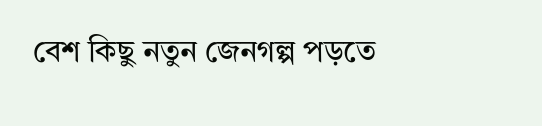বেশ কিছু নতুন জেনগল্প পড়তে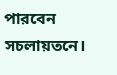পারবেন সচলায়তনে।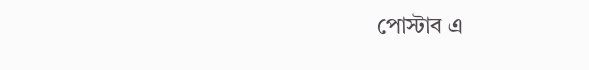পোস্টাব এ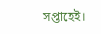সপ্তাহেই।